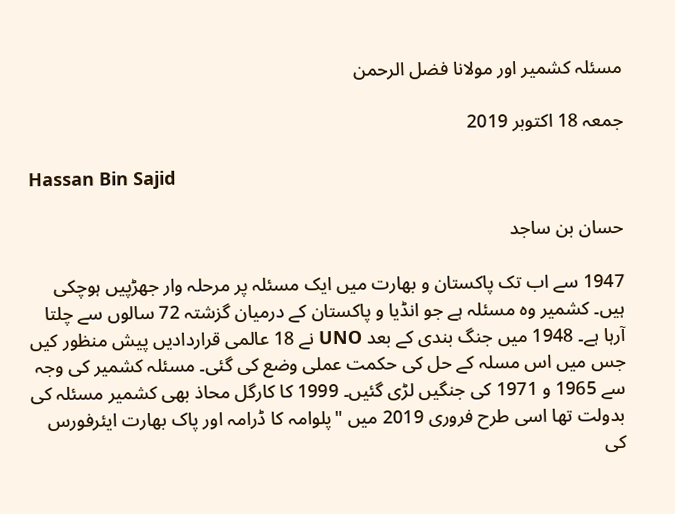مسئلہ کشمیر اور مولانا فضل الرحمن

جمعہ 18 اکتوبر 2019

Hassan Bin Sajid

حسان بن ساجد

1947 سے اب تک پاکستان و بھارت میں ایک مسئلہ پر مرحلہ وار جھڑپیں ہوچکی ہیں۔ کشمیر وہ مسئلہ ہے جو انڈیا و پاکستان کے درمیان گزشتہ 72 سالوں سے چلتا آرہا ہے۔ 1948 میں جنگ بندی کے بعد UNO نے 18 عالمی قراردادیں پیش منظور کیں جس میں اس مسلہ کے حل کی حکمت عملی وضع کی گئی۔ مسئلہ کشمیر کی وجہ سے 1965 و 1971 کی جنگیں لڑی گئیں۔ 1999 کا کارگل محاذ بھی کشمیر مسئلہ کی بدولت تھا اسی طرح فروری 2019 میں "پلوامہ کا ڈرامہ اور پاک بھارت ایئرفورس کی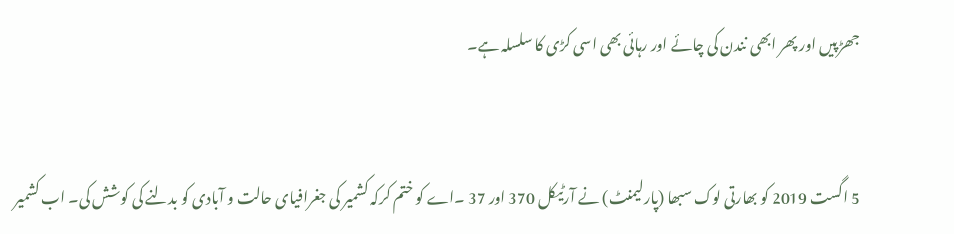جھڑپیں اور پھر ابھی نندن کی چائے اور رہائی بھی اسی کڑی کا سلسلہ ہے۔


5 اگست 2019 کو بھارتی لوک سبھا (پارلیمنٹ) نے آرٹیکل 370 اور 37 ۔اے کو ختم کرکہ کشمیر کی جغرافیای حالت و آبادی کو بدلنے کی کوشش کی۔ اب کشمیر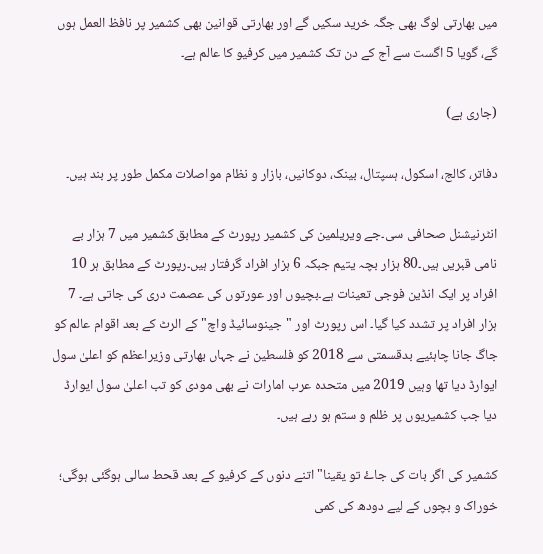میں بھارتی لوگ بھی جگہ خرید سکیں گے اور بھارتی قوانین بھی کشمیر پر نافظ العمل ہوں گے، گویا 5 اگست سے آج کے دن تک کشمیر میں کرفیو کا عالم ہے۔

(جاری ہے)

دفاتر، کالج، اسکول، ہسپتال، بینک، دوکانیں، بازار و نظام مواصلات مکمل طور پر بند ہیں۔

انٹرنیشنل صحافی سی۔جے ویریلمین کی کشمیر رپورٹ کے مطابق کشمیر میں 7 ہزار بے نامی قبریں ہیں۔80 ہزار بچہ یتیم جبکہ 6 ہزار افراد گرفتار ہیں۔رپورٹ کے مطابق ہر 10 افراد پر ایک انڈین فوجی تعینات ہے۔بچیوں اور عورتوں کی عصمت دری کی جاتی ہے۔ 7 ہزار افراد پر تشدد کیا گیا۔ اس رپورٹ اور "جینوسائیڈ واچ" کے الرٹ کے بعد اقوام عالم کو جاگ جانا چاہئیے بدقسمتی سے 2018 کو فلسطین نے جہاں بھارتی وزیراعظم کو اعلیٰ سول ایوارڈ دیا تھا وہیں 2019 میں متحدہ عرب امارات نے بھی مودی کو تب اعلیٰ سول ایوارڈ دیا جب کشمیریوں پر ظلم و ستم ہو رہے ہیں۔

کشمیر کی اگر بات کی جاۓ تو یقینا" اتنے دنوں کے کرفیو کے بعد قحط سالی ہوگئی ہوگی؛ خوراک و بچوں کے لیے دودھ کی کمی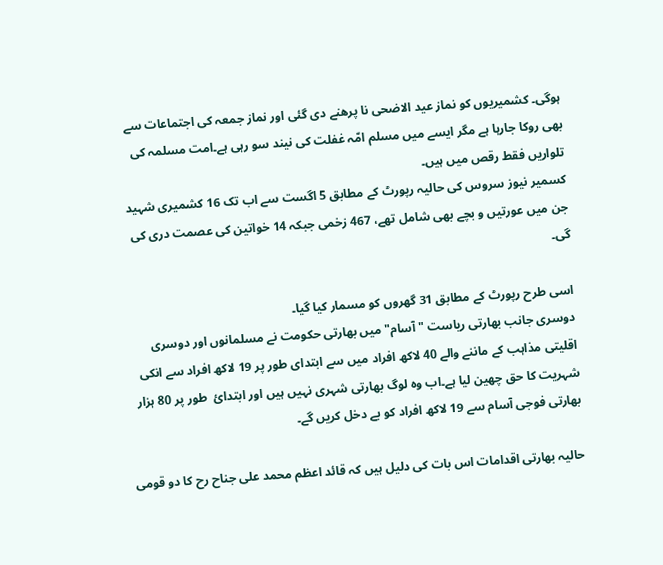ہوگی۔ کشمیریوں کو نماز عید الاضحی نا پرھنے دی گئی اور نماز جمعہ کی اجتماعات سے بھی روکا جارہا ہے مگر ایسے میں مسلم امّہ غفلت کی نیند سو رہی ہے۔امت مسلمہ کی تلواریں فقط رقص میں ہیں۔
کسمیر نیوز سروس کی حالیہ رپورٹ کے مطابق 5 اگست سے اب تک 16 کشمیری شہید جن میں عورتیں و بچے بھی شامل تھے، 467 زخمی جبکہ 14 خواتین کی عصمت دری کی گی۔

اسی طرح رپورٹ کے مطابق 31 گھروں کو مسمار کیا گیا۔
دوسری جانب بھارتی ریاست " آسام" میں بھارتی حکومت نے مسلمانوں اور دوسری اقلیتی مذاہب کے ماننے والے 40 لاکھ افراد میں سے ابتدای طور پر 19 لاکھ افراد سے انکی شہریت کا حق چھین لیا ہے۔اب وہ لوگ بھارتی شہری نہیں ہیں اور ابتدائ  طور پر 80 ہزار بھارتی فوجی آسام سے 19 لاکھ افراد کو بے دخل کریں گے۔

حالیہ بھارتی اقدامات اس بات کی دلیل ہیں کہ قائد اعظم محمد علی جناح رح کا دو قومی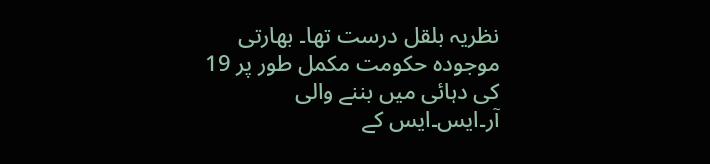نظریہ بلقل درست تھا۔ بھارتی موجودہ حکومت مکمل طور پر 19 کی دہائی میں بننے والی آر۔ایس۔ایس کے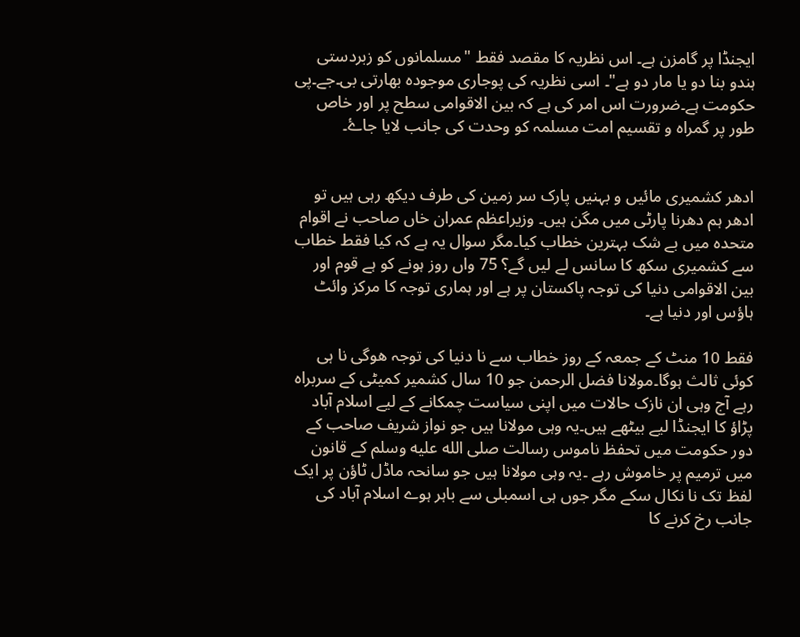ایجنڈا پر گامزن ہے۔ اس نظریہ کا مقصد فقط "مسلمانوں کو زبردستی ہندو بنا دو یا مار دو ہے"۔ اسی نظریہ کی پوجاری موجودہ بھارتی بی۔جے۔پی حکومت ہے۔ضرورت اس امر کی ہے کہ بین الاقوامی سطح پر اور خاص طور پر گمراہ و تقسیم امت مسلمہ کو وحدت کی جانب لایا جاۓ۔


ادھر کشمیری مائیں و بہنیں پارک سر زمین کی طرف دیکھ رہی ہیں تو ادھر ہم دھرنا پارٹی میں مگن ہیں۔ وزیراعظم عمران خاں صاحب نے اقوام متحدہ میں بے شک بہترین خطاب کیا۔مگر سوال یہ ہے کہ کیا فقط خطاب سے کشمیری سکھ کا سانس لے لیں گے؟ 75 واں روز ہونے کو ہے قوم اور بین الاقوامی دنیا کی توجہ پاکستان پر ہے اور ہماری توجہ کا مرکز وائٹ ہاؤس اور دنیا ہے۔

فقط 10 منٹ کے جمعہ کے روز خطاب سے نا دنیا کی توجہ ھوگی نا ہی کوئی ثالث ہوگا۔مولانا فضل الرحمن جو 10 سال کشمیر کمیٹی کے سربراہ رہے آج وہی ان نازک حالات میں اپنی سیاست چمکانے کے لیے اسلام آباد پڑاؤ کا ایجنڈا لیے بیٹھے ہیں۔یہ وہی مولانا ہیں جو نواز شریف صاحب کے دور حکومت میں تحفظ ناموس رسالت صلى الله عليه وسلم کے قانون میں ترمیم پر خاموش رہے ۔یہ وہی مولانا ہیں جو سانحہ ماڈل ٹاؤن پر ایک لفظ تک نا نکال سکے مگر جوں ہی اسمبلی سے باہر ہوے اسلام آباد کی جانب رخ کرنے کا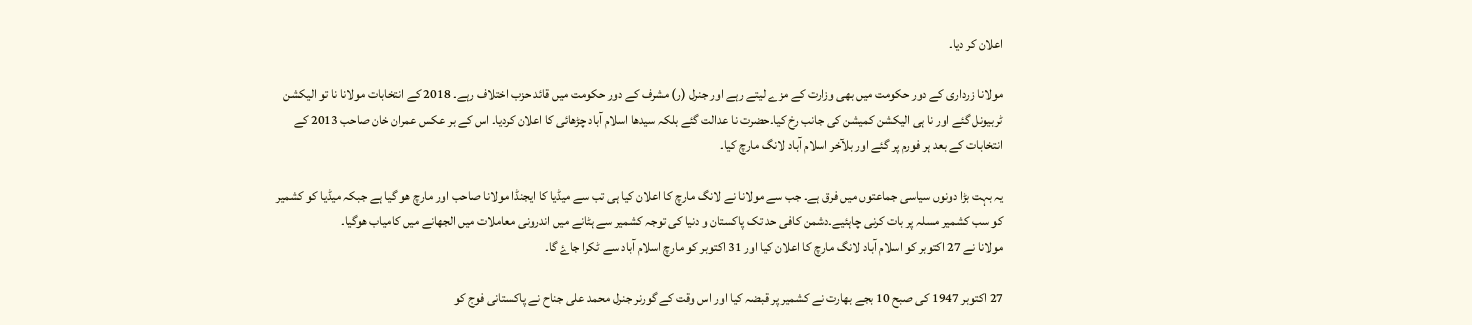اعلان کر دیا۔

مولانا زرداری کے دور حکومت میں بھی وزارت کے مزے لیتے رہے اور جنرل (ر) مشرف کے دور حکومت میں قائد حزب اختلاف رہے۔ 2018 کے انتخابات مولانا نا تو الیکشن ٹربیونل گئے اور نا ہی الیکشن کمیشن کی جانب رخ کیا۔حضرت نا عدالت گئے بلکہ سیدھا اسلام آباد چڑھائی کا اعلان کردیا۔ اس کے بر عکس عمران خان صاحب 2013 کے انتخابات کے بعد ہر فورم پر گئے اور بلآخر اسلام آباد لانگ مارچ کیا۔

یہ بہت بڑا دونوں سیاسی جماعتوں میں فرق ہے۔ جب سے مولانا نے لانگ مارچ کا اعلان کیا ہی تب سے میڈیا کا ایجنڈا مولانا صاحب اور مارچ ھو گیا ہے جبکہ میڈیا کو کشمیر کو سب کشمیر مسلہ پر بات کرنی چاہئیے۔دشمن کافی حد تک پاکستان و دنیا کی توجہ کشمیر سے ہٹانے میں اندرونی معاملات میں الجھانے میں کامیاب ھوگیا۔
مولانا نے 27 اکتوبر کو اسلام آباد لانگ مارچ کا اعلان کیا اور 31 اکتوبر کو مارچ اسلام آباد سے ٹکرا جاۓ گا۔

27 اکتوبر 1947 کی صبح 10 بجے بھارت نے کشمیر پر قبضہ کیا اور اس وقت کے گورنر جنرل محمد علی جناح نے پاکستانی فوج کو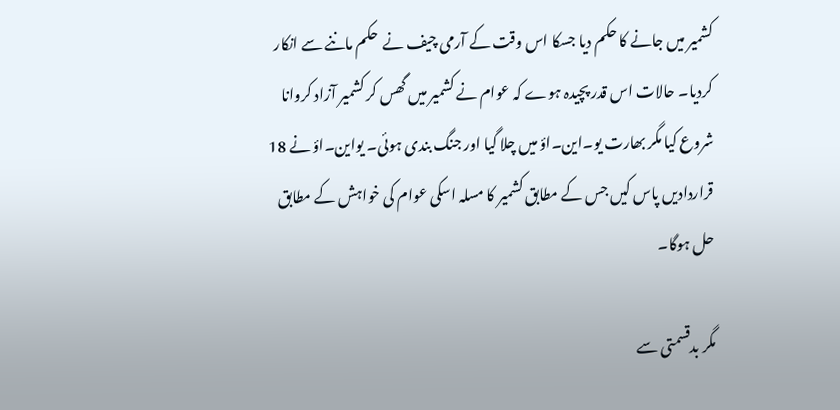کشمیر میں جانے کا حکم دیا جسکا اس وقت کے آرمی چیف نے  حکم ماننے سے انکار کردیا۔ حالات اس قدر پچیدہ ہوے کہ عوام نے کشمیر میں گھس کر کشمیر آزاد کروانا شروع کیا مگر بھارت یو۔این۔اؤ میں چلا گیا اور جنگ بندی ہوئی۔ یواین۔اؤ نے 18 قراردادیں پاس کیں جس کے مطابق کشمیر کا مسلہ اسکی عوام کی خواہش کے مطابق حل ہوگا۔

مگر بدقسمتی سے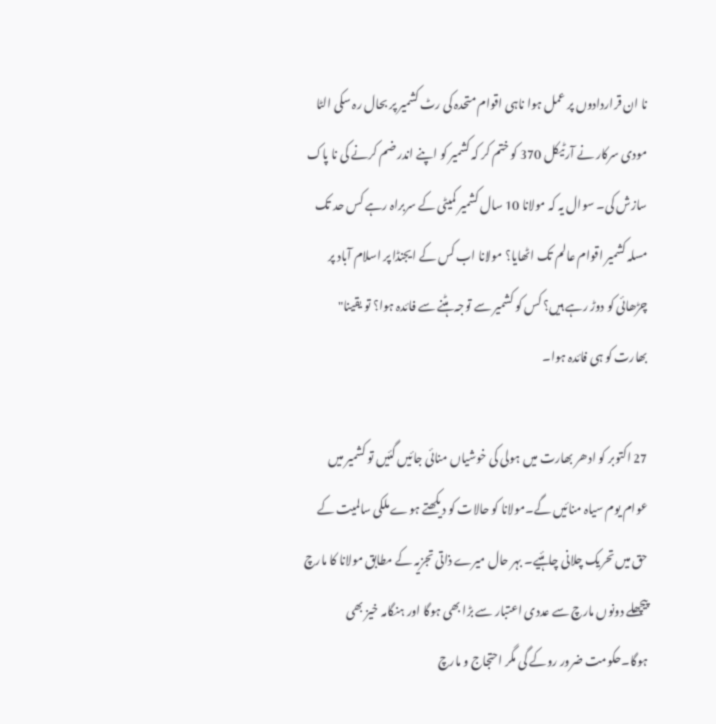نا ان قراردادوں پر عمل ہوا ناہی اقوام متحدہ کی رٹ کشمیر پر بحال رہ سکی الٹا مودی سرکار نے آرٹیکل 370 کو ختم کر کہ کشمیر کو اپنے اندر ضم کرنے کی نا پاک سازش کی۔ سوال یہ کہ مولانا 10 سال کشمیر کمیٹی کے سربراہ رہے کس حد تک مسلہ کشمیر اقوام عالم تک اٹھایا؟ مولانا اب کس کے ایجنڈا پر اسلام آباد پر چڑھائی کو دوڑ رہے ہیں؟ کس کو کشمیر سے توجہ ہٹنے سے فائدہ ہوا؟ تو یقینا" بھارت کو ہی فائدہ ہوا۔

27 اکتوبر کو ادھر بھارت میں ہولی کی خوشیاں منائی جائیں گئیں تو کشمیر میں عوام یوم سیاہ منائیں گے۔مولانا کو حالات کو دیکھتے ہوے ملکی سالمیت کے حق میں تحریک چلانی چاہئیے۔ بہر حال میرے ذاتی تجزیہ کے مطابق مولانا کا مارچ پیچھلے دونوں مارچ سے عددی اعتبار سے بڑا بھی ہوگا اور ہنگامہ خیز بھی ہوگا۔حکومت ضرور روکے گی مگر احتجاج و مارچ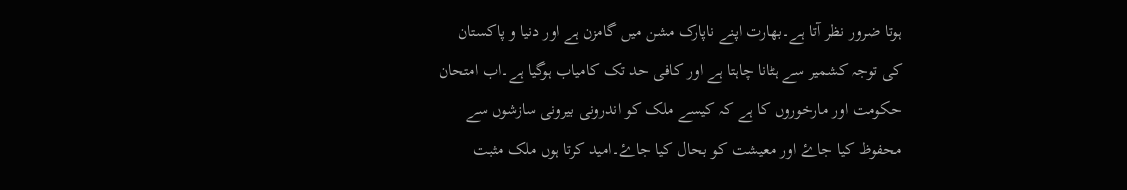ہوتا ضرور نظر آتا ہے۔بھارت اپنے ناپارک مشن میں گامزن ہے اور دنیا و پاکستان کی توجہ کشمیر سے ہٹانا چاہتا ہے اور کافی حد تک کامیاب ہوگیا ہے۔اب امتحان حکومت اور مارخوروں کا ہے کہ کیسے ملک کو اندرونی بیرونی سازشوں سے محفوظ کیا جاۓ اور معیشت کو بحال کیا جاۓ۔امید کرتا ہوں ملک مثبت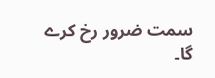سمت ضرور رخ کرے گا۔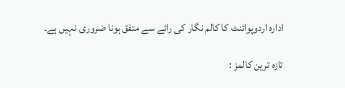ادارہ اردوپوائنٹ کا کالم نگار کی رائے سے متفق ہونا ضروری نہیں ہے۔

تازہ ترین کالمز :